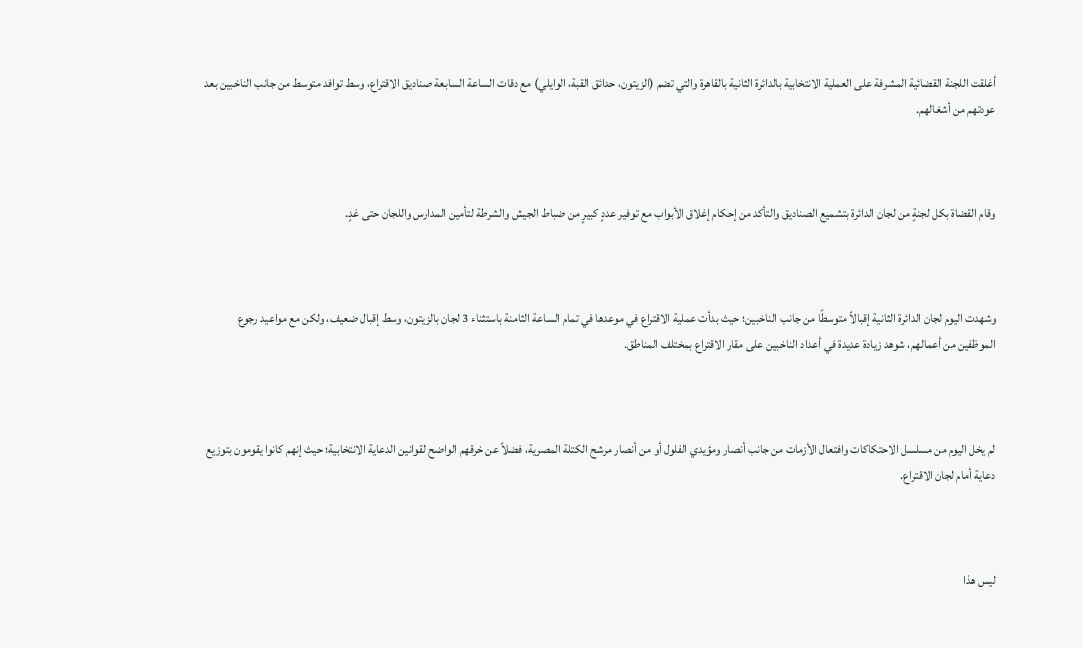أغلقت اللجنة القضائية المشرفة على العملية الانتخابية بالدائرة الثانية بالقاهرة والتي تضم (الزيتون، حدائق القبة، الوايلي) مع دقات الساعة السابعة صناديق الاقتراع، وسط توافد متوسط من جانب الناخبين بعد عودتهم من أشغالهم.



وقام القضاة بكل لجنةٍ من لجان الدائرة بتشميع الصناديق والتأكد من إحكام إغلاق الأبواب مع توفير عددٍ كبيرٍ من ضباط الجيش والشرطة لتأمين المدارس واللجان حتى غدٍ.



وشهدت اليوم لجان الدائرة الثانية إقبالاً متوسطًا من جانب الناخبين؛ حيث بدأت عملية الاقتراع في موعدها في تمام الساعة الثامنة باستثناء 3 لجان بالزيتون، وسط إقبال ضعيف، ولكن مع مواعيد رجوع الموظفين من أعمالهم، شوهد زيادة عديدة في أعداد الناخبين على مقار الاقتراع بمختلف المناطق.



لم يخل اليوم من مسلسل الاحتكاكات وافتعال الأزمات من جانب أنصار ومؤيدي الفلول أو من أنصار مرشح الكتلة المصرية، فضلاً عن خرقهم الواضح لقوانين الدعاية الانتخابية؛ حيث إنهم كانوا يقومون بتوزيع دعاية أمام لجان الاقتراع.



ليس هذا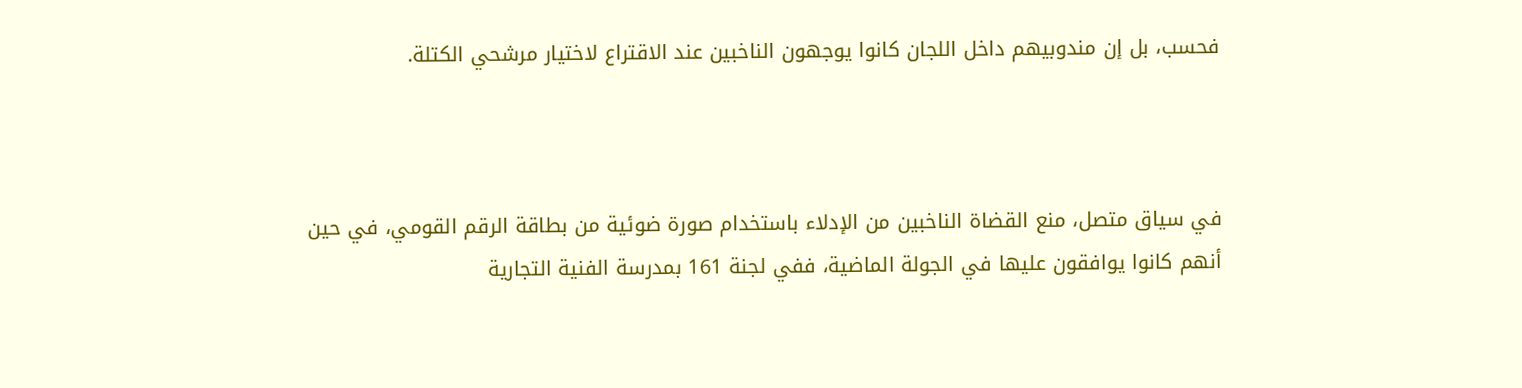فحسب، بل إن مندوبيهم داخل اللجان كانوا يوجهون الناخبين عند الاقتراع لاختيار مرشحي الكتلة.



في سياق متصل، منع القضاة الناخبين من الإدلاء باستخدام صورة ضوئية من بطاقة الرقم القومي، في حين أنهم كانوا يوافقون عليها في الجولة الماضية، ففي لجنة 161 بمدرسة الفنية التجارية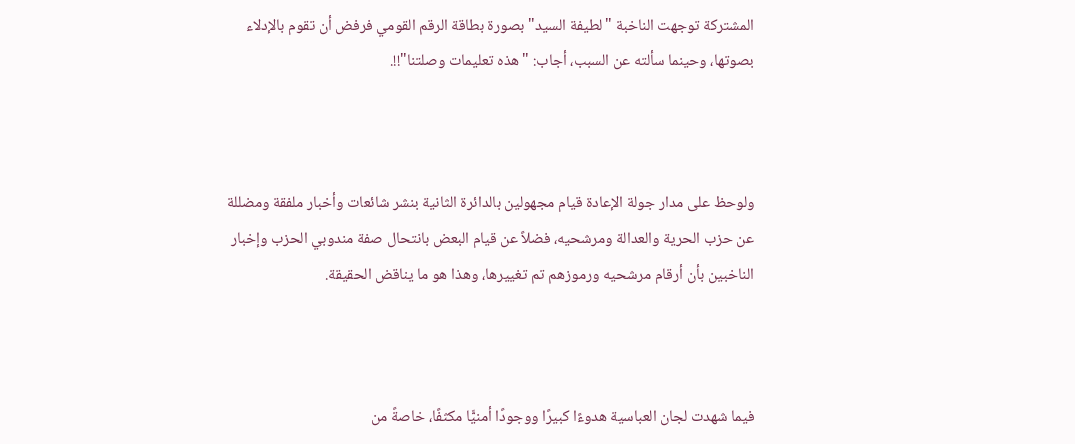المشتركة توجهت الناخبة "لطيفة السيد" بصورة بطاقة الرقم القومي فرفض أن تقوم بالإدلاء بصوتها، وحينما سألته عن السبب، أجاب: "هذه تعليمات وصلتنا"!!.



ولوحظ على مدار جولة الإعادة قيام مجهولين بالدائرة الثانية بنشر شائعات وأخبار ملفقة ومضللة عن حزب الحرية والعدالة ومرشحيه، فضلاً عن قيام البعض بانتحال صفة مندوبي الحزب وإخبار الناخبين بأن أرقام مرشحيه ورموزهم تم تغييرها، وهذا هو ما يناقض الحقيقة.



فيما شهدت لجان العباسية هدوءًا كبيرًا ووجودًا أمنيًّا مكثفًا، خاصةً من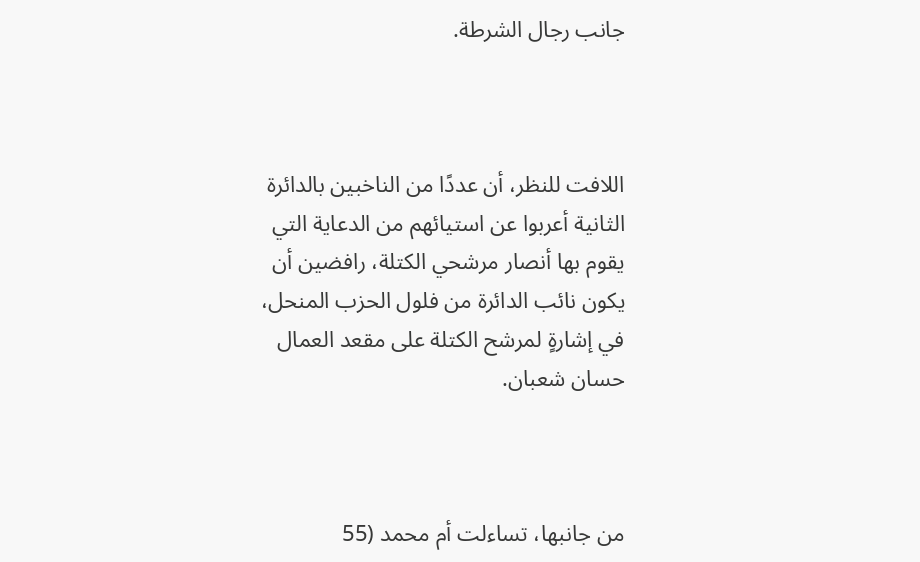جانب رجال الشرطة.



اللافت للنظر، أن عددًا من الناخبين بالدائرة الثانية أعربوا عن استيائهم من الدعاية التي يقوم بها أنصار مرشحي الكتلة، رافضين أن يكون نائب الدائرة من فلول الحزب المنحل، في إشارةٍ لمرشح الكتلة على مقعد العمال حسان شعبان.



من جانبها، تساءلت أم محمد (55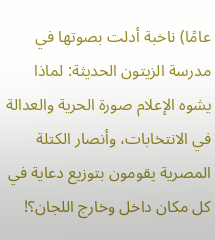عامًا) ناخبة أدلت بصوتها في مدرسة الزيتون الحديثة: لماذا يشوه الإعلام صورة الحرية والعدالة في الانتخابات، وأنصار الكتلة المصرية يقومون بتوزيع دعاية في كل مكان داخل وخارج اللجان؟!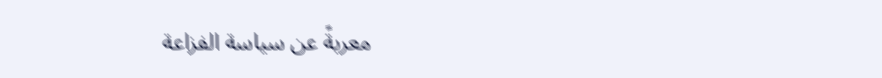معربةً عن سياسة الفزاعة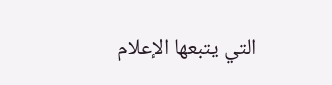التي يتبعها الإعلام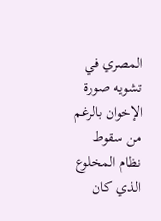المصري في تشويه صورة الإخوان بالرغم من سقوط نظام المخلوع الذي كان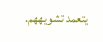يتعمد تشويههم.